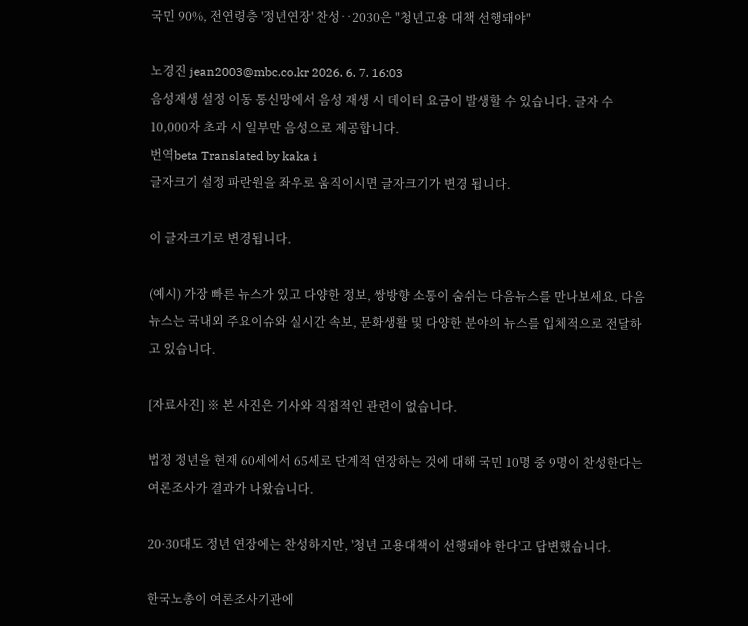국민 90%, 전연령층 '정년연장' 찬성‥2030은 "청년고용 대책 선행돼야"

노경진 jean2003@mbc.co.kr 2026. 6. 7. 16:03
음성재생 설정 이동 통신망에서 음성 재생 시 데이터 요금이 발생할 수 있습니다. 글자 수 10,000자 초과 시 일부만 음성으로 제공합니다.
번역beta Translated by kaka i
글자크기 설정 파란원을 좌우로 움직이시면 글자크기가 변경 됩니다.

이 글자크기로 변경됩니다.

(예시) 가장 빠른 뉴스가 있고 다양한 정보, 쌍방향 소통이 숨쉬는 다음뉴스를 만나보세요. 다음뉴스는 국내외 주요이슈와 실시간 속보, 문화생활 및 다양한 분야의 뉴스를 입체적으로 전달하고 있습니다.

[자료사진] ※ 본 사진은 기사와 직접적인 관련이 없습니다.

법정 정년을 현재 60세에서 65세로 단계적 연장하는 것에 대해 국민 10명 중 9명이 찬성한다는 여론조사가 결과가 나왔습니다.

20·30대도 정년 연장에는 찬성하지만, '청년 고용대책이 선행돼야 한다'고 답변했습니다.

한국노총이 여론조사기관에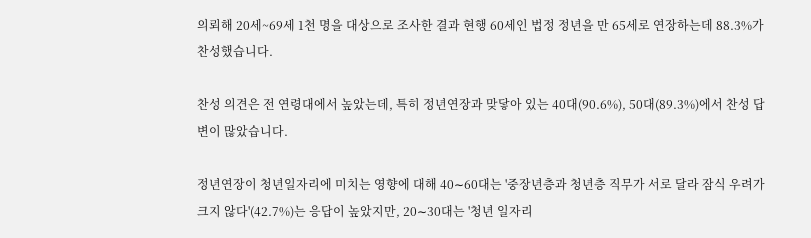의뢰해 20세~69세 1천 명을 대상으로 조사한 결과 현행 60세인 법정 정년을 만 65세로 연장하는데 88.3%가 찬성했습니다.

찬성 의견은 전 연령대에서 높았는데, 특히 정년연장과 맞닿아 있는 40대(90.6%), 50대(89.3%)에서 찬성 답변이 많았습니다.

정년연장이 청년일자리에 미치는 영향에 대해 40∼60대는 '중장년층과 청년층 직무가 서로 달라 잠식 우려가 크지 않다'(42.7%)는 응답이 높았지만, 20∼30대는 '청년 일자리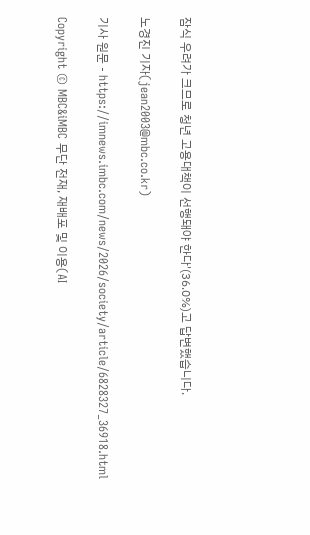잠식 우려가 크므로 청년 고용대책이 선행돼야 한다'(36.0%)고 답변했습니다.

노경진 기자(jean2003@mbc.co.kr)

기사 원문 - https://imnews.imbc.com/news/2026/society/article/6828327_36918.html

Copyright © MBC&iMBC 무단 전재, 재배포 및 이용(AI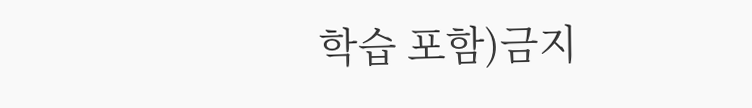학습 포함)금지